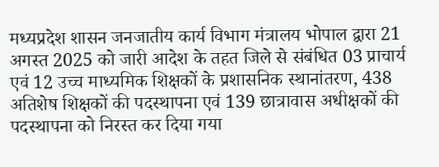मध्यप्रदेश शासन जनजातीय कार्य विभाग मंत्रालय भोपाल द्वारा 21 अगस्त 2025 को जारी आदेश के तहत जिले से संबंधित 03 प्राचार्य एवं 12 उच्च माध्यमिक शिक्षकों के प्रशासनिक स्थानांतरण, 438 अतिशेष शिक्षकों की पदस्थापना एवं 139 छात्रावास अधीक्षकों की पदस्थापना को निरस्त कर दिया गया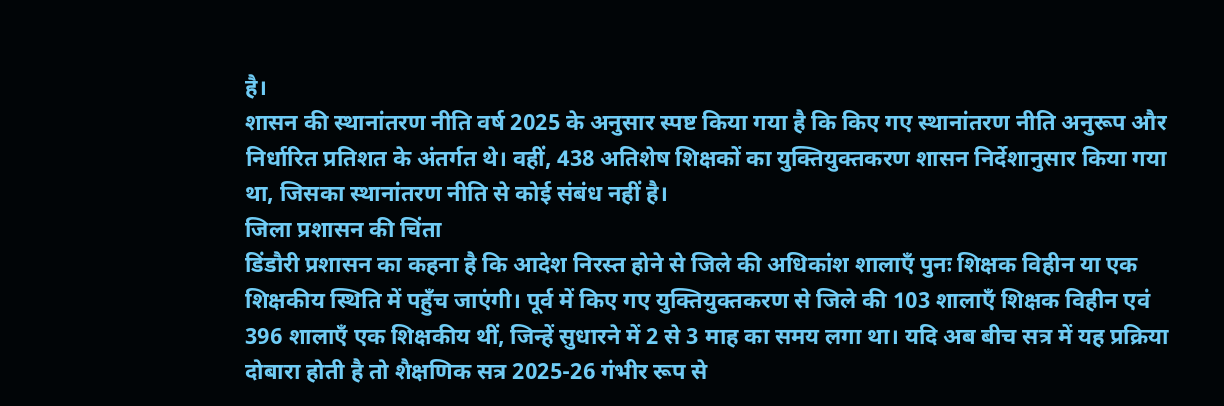है।
शासन की स्थानांतरण नीति वर्ष 2025 के अनुसार स्पष्ट किया गया है कि किए गए स्थानांतरण नीति अनुरूप और निर्धारित प्रतिशत के अंतर्गत थे। वहीं, 438 अतिशेष शिक्षकों का युक्तियुक्तकरण शासन निर्देशानुसार किया गया था, जिसका स्थानांतरण नीति से कोई संबंध नहीं है।
जिला प्रशासन की चिंता
डिंडौरी प्रशासन का कहना है कि आदेश निरस्त होने से जिले की अधिकांश शालाएँ पुनः शिक्षक विहीन या एक शिक्षकीय स्थिति में पहुँच जाएंगी। पूर्व में किए गए युक्तियुक्तकरण से जिले की 103 शालाएँ शिक्षक विहीन एवं 396 शालाएँ एक शिक्षकीय थीं, जिन्हें सुधारने में 2 से 3 माह का समय लगा था। यदि अब बीच सत्र में यह प्रक्रिया दोबारा होती है तो शैक्षणिक सत्र 2025-26 गंभीर रूप से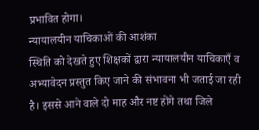प्रभावित होगा।
न्यायालयीन याचिकाओं की आशंका
स्थिति को देखते हुए शिक्षकों द्वारा न्यायालयीन याचिकाएँ व अभ्यावेदन प्रस्तुत किए जाने की संभावना भी जताई जा रही है। इससे आने वाले दो माह और नष्ट होंगे तथा जिले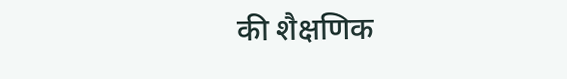की शैक्षणिक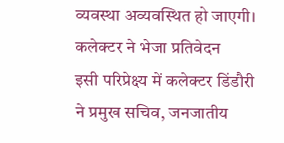व्यवस्था अव्यवस्थित हो जाएगी।
कलेक्टर ने भेजा प्रतिवेदन
इसी परिप्रेक्ष्य में कलेक्टर डिंडौरी ने प्रमुख सचिव, जनजातीय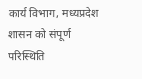कार्य विभाग, मध्यप्रदेश शासन को संपूर्ण परिस्थिति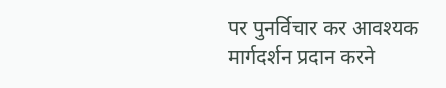पर पुनर्विचार कर आवश्यक मार्गदर्शन प्रदान करने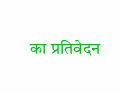का प्रतिवेदन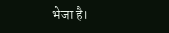भेजा है।